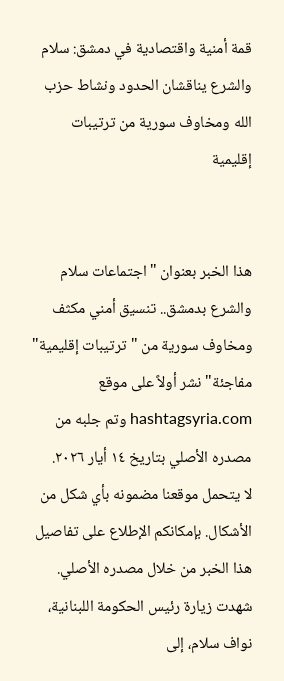قمة أمنية واقتصادية في دمشق: سلام والشرع يناقشان الحدود ونشاط حزب الله ومخاوف سورية من ترتيبات إقليمية


هذا الخبر بعنوان "اجتماعات سلام والشرع بدمشق.. تنسيق أمني مكثف ومخاوف سورية من "ترتيبات إقليمية" مفاجئة" نشر أولاً على موقع hashtagsyria.com وتم جلبه من مصدره الأصلي بتاريخ ١٤ أيار ٢٠٢٦.
لا يتحمل موقعنا مضمونه بأي شكل من الأشكال. بإمكانكم الإطلاع على تفاصيل هذا الخبر من خلال مصدره الأصلي.
شهدت زيارة رئيس الحكومة اللبنانية، نواف سلام، إلى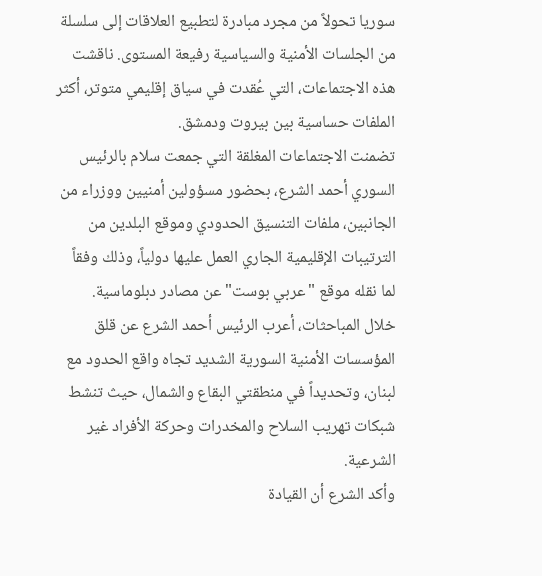سوريا تحولاً من مجرد مبادرة لتطبيع العلاقات إلى سلسلة من الجلسات الأمنية والسياسية رفيعة المستوى. ناقشت هذه الاجتماعات، التي عُقدت في سياق إقليمي متوتر، أكثر الملفات حساسية بين بيروت ودمشق.
تضمنت الاجتماعات المغلقة التي جمعت سلام بالرئيس السوري أحمد الشرع، بحضور مسؤولين أمنيين ووزراء من الجانبين، ملفات التنسيق الحدودي وموقع البلدين من الترتيبات الإقليمية الجاري العمل عليها دولياً، وذلك وفقاً لما نقله موقع "عربي بوست" عن مصادر دبلوماسية.
خلال المباحثات، أعرب الرئيس أحمد الشرع عن قلق المؤسسات الأمنية السورية الشديد تجاه واقع الحدود مع لبنان، وتحديداً في منطقتي البقاع والشمال، حيث تنشط شبكات تهريب السلاح والمخدرات وحركة الأفراد غير الشرعية.
وأكد الشرع أن القيادة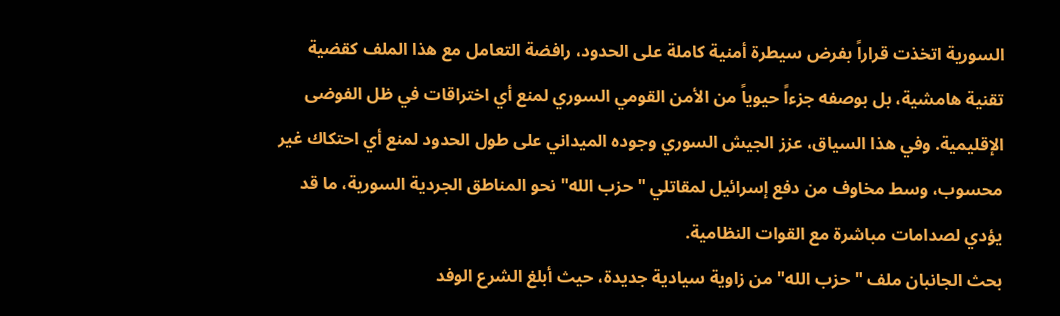السورية اتخذت قراراً بفرض سيطرة أمنية كاملة على الحدود، رافضة التعامل مع هذا الملف كقضية تقنية هامشية، بل بوصفه جزءاً حيوياً من الأمن القومي السوري لمنع أي اختراقات في ظل الفوضى الإقليمية. وفي هذا السياق، عزز الجيش السوري وجوده الميداني على طول الحدود لمنع أي احتكاك غير محسوب، وسط مخاوف من دفع إسرائيل لمقاتلي "حزب الله" نحو المناطق الجردية السورية، ما قد يؤدي لصدامات مباشرة مع القوات النظامية.
بحث الجانبان ملف "حزب الله" من زاوية سيادية جديدة، حيث أبلغ الشرع الوفد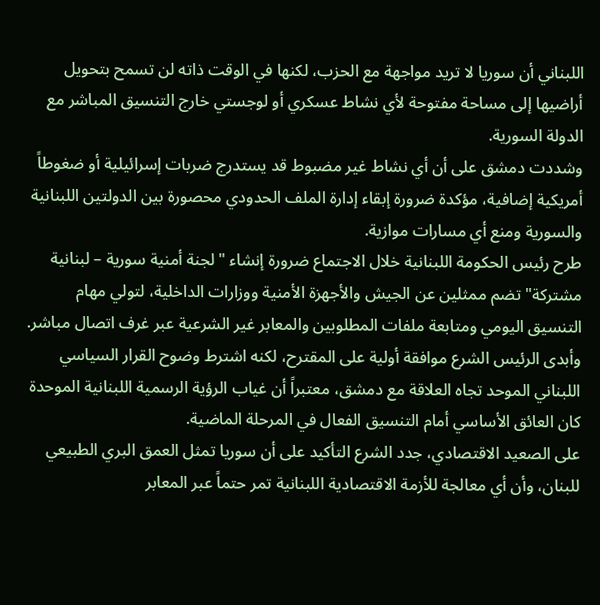اللبناني أن سوريا لا تريد مواجهة مع الحزب، لكنها في الوقت ذاته لن تسمح بتحويل أراضيها إلى مساحة مفتوحة لأي نشاط عسكري أو لوجستي خارج التنسيق المباشر مع الدولة السورية.
وشددت دمشق على أن أي نشاط غير مضبوط قد يستدرج ضربات إسرائيلية أو ضغوطاً أمريكية إضافية، مؤكدة ضرورة إبقاء إدارة الملف الحدودي محصورة بين الدولتين اللبنانية والسورية ومنع أي مسارات موازية.
طرح رئيس الحكومة اللبنانية خلال الاجتماع ضرورة إنشاء "لجنة أمنية سورية – لبنانية مشتركة" تضم ممثلين عن الجيش والأجهزة الأمنية ووزارات الداخلية، لتولي مهام التنسيق اليومي ومتابعة ملفات المطلوبين والمعابر غير الشرعية عبر غرف اتصال مباشر.
وأبدى الرئيس الشرع موافقة أولية على المقترح، لكنه اشترط وضوح القرار السياسي اللبناني الموحد تجاه العلاقة مع دمشق، معتبراً أن غياب الرؤية الرسمية اللبنانية الموحدة كان العائق الأساسي أمام التنسيق الفعال في المرحلة الماضية.
على الصعيد الاقتصادي، جدد الشرع التأكيد على أن سوريا تمثل العمق البري الطبيعي للبنان، وأن أي معالجة للأزمة الاقتصادية اللبنانية تمر حتماً عبر المعابر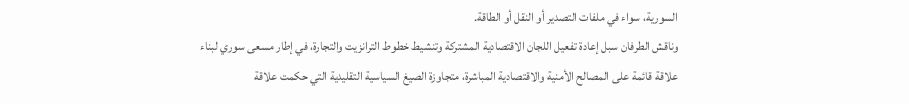السورية، سواء في ملفات التصدير أو النقل أو الطاقة.
وناقش الطرفان سبل إعادة تفعيل اللجان الاقتصادية المشتركة وتنشيط خطوط الترانزيت والتجارة، في إطار مسعى سوري لبناء علاقة قائمة على المصالح الأمنية والاقتصادية المباشرة، متجاوزة الصيغ السياسية التقليدية التي حكمت علاقة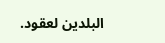البلدين لعقود.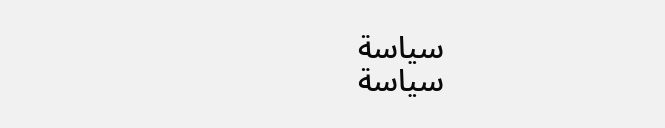سياسة
سياسة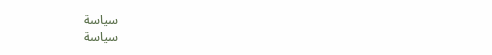سياسة
سياسة